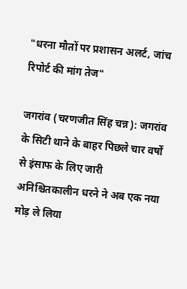"धरना मौतों पर प्रशासन अलर्ट, जांच रिपोर्ट की मांग तेज"

जगरांव (चरणजीत सिंह चन्न): जगरांव के सिटी थाने के बाहर पिछले चार वर्षों से इंसाफ के लिए जारी अनिश्चितकालीन धरने ने अब एक नया मोड़ ले लिया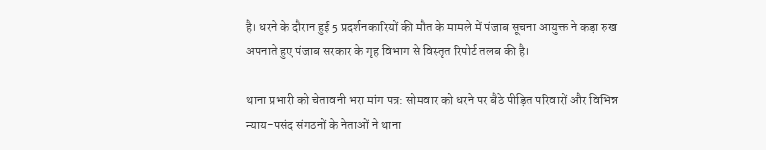है। धरने के दौरान हुई 5 प्रदर्शनकारियों की मौत के मामले में पंजाब सूचना आयुक्त ने कड़ा रुख अपनाते हुए पंजाब सरकार के गृह विभाग से विस्तृत रिपोर्ट तलब की है।

थाना प्रभारी को चेतावनी भरा मांग पत्र: सोमवार को धरने पर बैठे पीड़ित परिवारों और विभिन्न न्याय-पसंद संगठनों के नेताओं ने थाना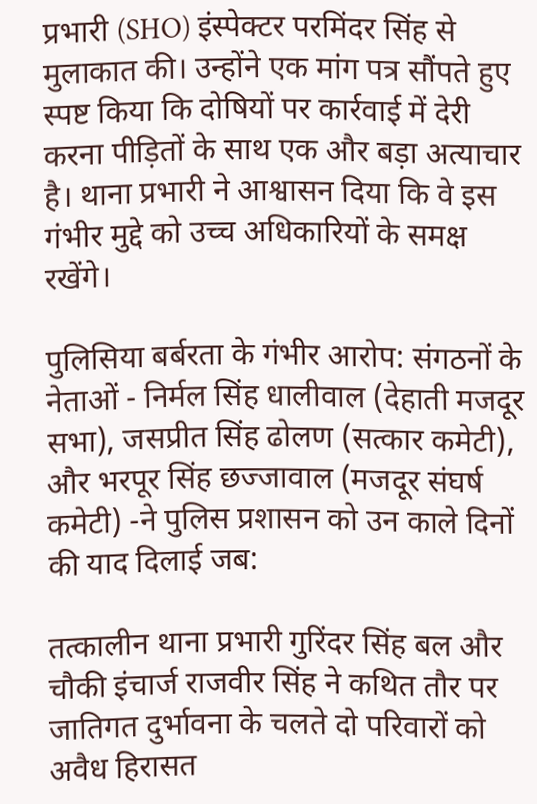प्रभारी (SHO) इंस्पेक्टर परमिंदर सिंह से मुलाकात की। उन्होंने एक मांग पत्र सौंपते हुए स्पष्ट किया कि दोषियों पर कार्रवाई में देरी करना पीड़ितों के साथ एक और बड़ा अत्याचार है। थाना प्रभारी ने आश्वासन दिया कि वे इस गंभीर मुद्दे को उच्च अधिकारियों के समक्ष रखेंगे।

पुलिसिया बर्बरता के गंभीर आरोप: संगठनों के नेताओं - निर्मल सिंह धालीवाल (देहाती मजदूर सभा), जसप्रीत सिंह ढोलण (सत्कार कमेटी), और भरपूर सिंह छज्जावाल (मजदूर संघर्ष कमेटी) -ने पुलिस प्रशासन को उन काले दिनों की याद दिलाई जब:

तत्कालीन थाना प्रभारी गुरिंदर सिंह बल और चौकी इंचार्ज राजवीर सिंह ने कथित तौर पर जातिगत दुर्भावना के चलते दो परिवारों को अवैध हिरासत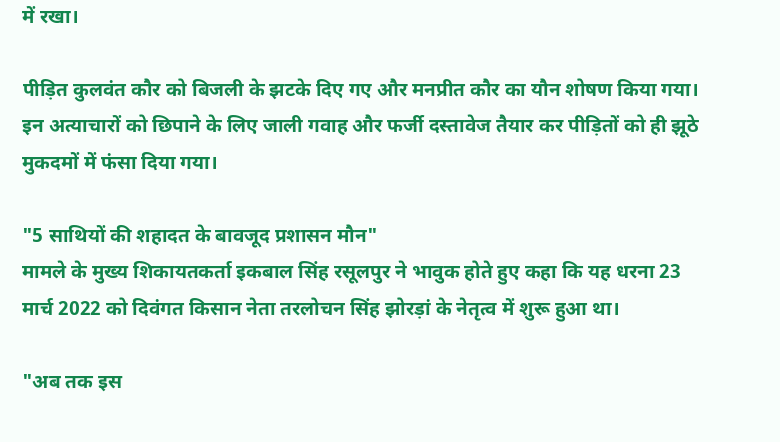में रखा।

पीड़ित कुलवंत कौर को बिजली के झटके दिए गए और मनप्रीत कौर का यौन शोषण किया गया।
इन अत्याचारों को छिपाने के लिए जाली गवाह और फर्जी दस्तावेज तैयार कर पीड़ितों को ही झूठे मुकदमों में फंसा दिया गया।

"5 साथियों की शहादत के बावजूद प्रशासन मौन"
मामले के मुख्य शिकायतकर्ता इकबाल सिंह रसूलपुर ने भावुक होते हुए कहा कि यह धरना 23 मार्च 2022 को दिवंगत किसान नेता तरलोचन सिंह झोरड़ां के नेतृत्व में शुरू हुआ था।

"अब तक इस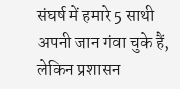संघर्ष में हमारे 5 साथी अपनी जान गंवा चुके हैं, लेकिन प्रशासन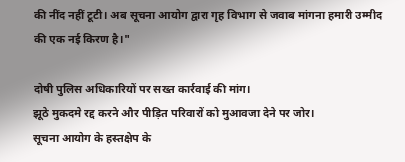की नींद नहीं टूटी। अब सूचना आयोग द्वारा गृह विभाग से जवाब मांगना हमारी उम्मीद की एक नई किरण है।"

दोषी पुलिस अधिकारियों पर सख्त कार्रवाई की मांग।
झूठे मुकदमे रद्द करने और पीड़ित परिवारों को मुआवजा देने पर जोर।
सूचना आयोग के हस्तक्षेप के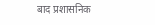बाद प्रशासनिक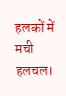हलकों में मची हलचल।